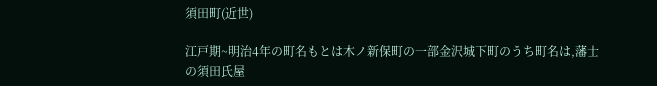須田町(近世)

江戸期~明治4年の町名もとは木ノ新保町の一部金沢城下町のうち町名は,藩士の須田氏屋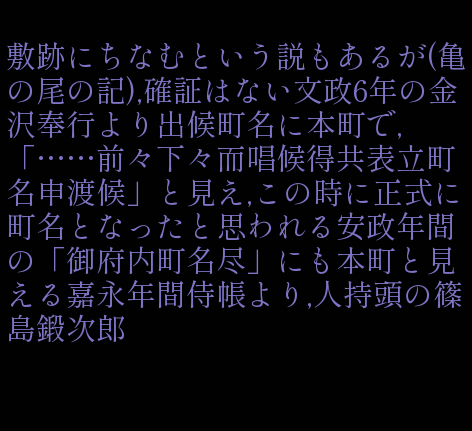敷跡にちなむという説もあるが(亀の尾の記),確証はない文政6年の金沢奉行より出候町名に本町で,「……前々下々而唱候得共表立町名申渡候」と見え,この時に正式に町名となったと思われる安政年間の「御府内町名尽」にも本町と見える嘉永年間侍帳より,人持頭の篠島鍛次郎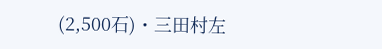(2,500石)・三田村左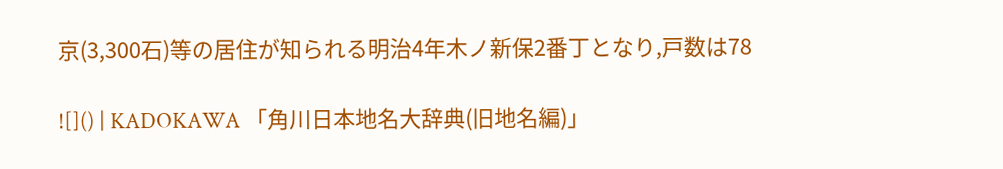京(3,300石)等の居住が知られる明治4年木ノ新保2番丁となり,戸数は78

![]() | KADOKAWA 「角川日本地名大辞典(旧地名編)」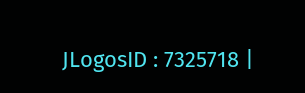JLogosID : 7325718 |